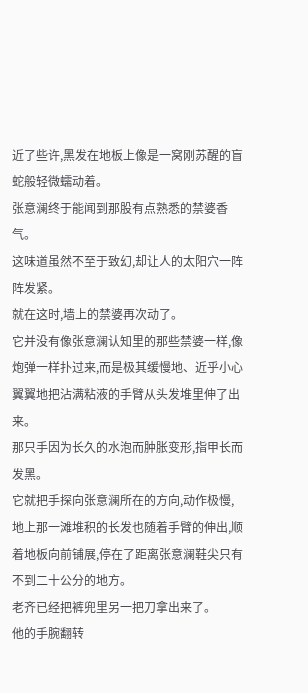近了些许,黑发在地板上像是一窝刚苏醒的盲蛇般轻微蠕动着。
张意澜终于能闻到那股有点熟悉的禁婆香气。
这味道虽然不至于致幻,却让人的太阳穴一阵阵发紧。
就在这时,墙上的禁婆再次动了。
它并没有像张意澜认知里的那些禁婆一样,像炮弹一样扑过来,而是极其缓慢地、近乎小心翼翼地把沾满粘液的手臂从头发堆里伸了出来。
那只手因为长久的水泡而肿胀变形,指甲长而发黑。
它就把手探向张意澜所在的方向,动作极慢,地上那一滩堆积的长发也随着手臂的伸出,顺着地板向前铺展,停在了距离张意澜鞋尖只有不到二十公分的地方。
老齐已经把裤兜里另一把刀拿出来了。
他的手腕翻转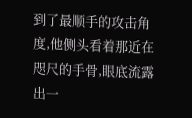到了最顺手的攻击角度,他侧头看着那近在咫尺的手骨,眼底流露出一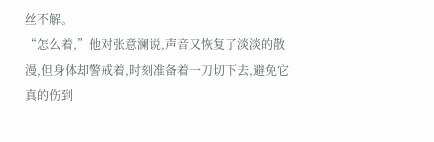丝不解。
“怎么着,”他对张意澜说,声音又恢复了淡淡的散漫,但身体却警戒着,时刻准备着一刀切下去,避免它真的伤到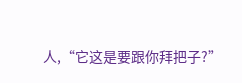人,“它这是要跟你拜把子?”